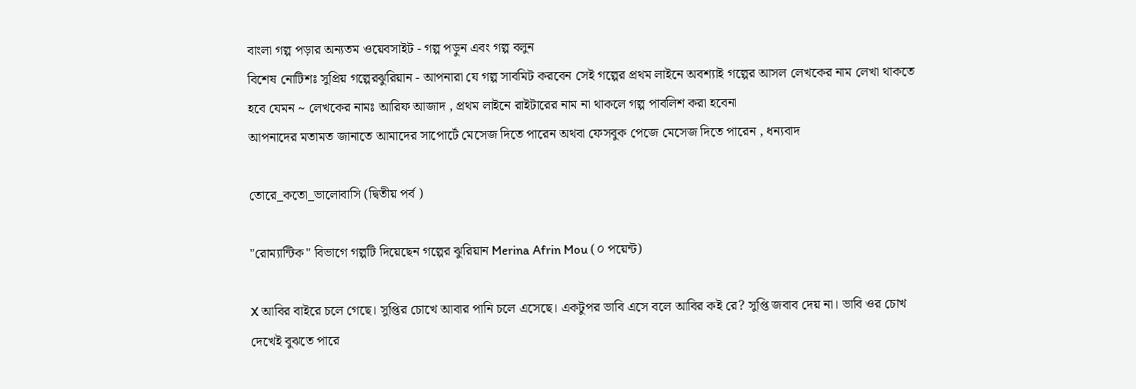বাংলা গল্প পড়ার অন্যতম ওয়েবসাইট - গল্প পড়ুন এবং গল্প বলুন
বিশেষ নোটিশঃ সুপ্রিয় গল্পেরঝুরিয়ান - আপনারা যে গল্প সাবমিট করবেন সেই গল্পের প্রথম লাইনে অবশ্যাই গল্পের আসল লেখকের নাম লেখা থাকতে হবে যেমন ~ লেখকের নামঃ আরিফ আজাদ , প্রথম লাইনে রাইটারের নাম না থাকলে গল্প পাবলিশ করা হবেনা
আপনাদের মতামত জানাতে আমাদের সাপোর্টে মেসেজ দিতে পারেন অথবা ফেসবুক পেজে মেসেজ দিতে পারেন , ধন্যবাদ

তোরে_কতো_ভালোবাসি (দ্বিতীয় পর্ব )

"রোম্যান্টিক" বিভাগে গল্পটি দিয়েছেন গল্পের ঝুরিয়ান Merina Afrin Mou (০ পয়েন্ট)

X আবির বাইরে চলে গেছে। সুপ্তির চোখে আবার পানি চলে এসেছে। একটুপর ভাবি এসে বলে আবির কই রে? সুপ্তি জবাব দেয় না। ভাবি ওর চোখ দেখেই বুঝতে পারে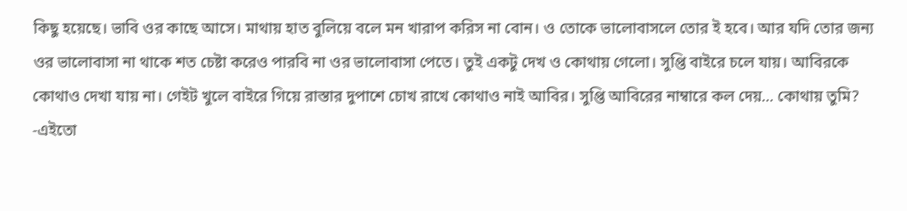কিছু হয়েছে। ভাবি ওর কাছে আসে। মাথায় হাত বুলিয়ে বলে মন খারাপ করিস না বোন। ও তোকে ভালোবাসলে তোর ই হবে। আর যদি তোর জন্য ওর ভালোবাসা না থাকে শত চেষ্টা করেও পারবি না ওর ভালোবাসা পেতে। তুই একটু দেখ ও কোথায় গেলো। সুপ্তি বাইরে চলে যায়। আবিরকে কোথাও দেখা যায় না। গেইট খুলে বাইরে গিয়ে রাস্তার দুপাশে চোখ রাখে কোথাও নাই আবির। সুপ্তি আবিরের নাম্বারে কল দেয়... কোথায় তুমি? -এইতো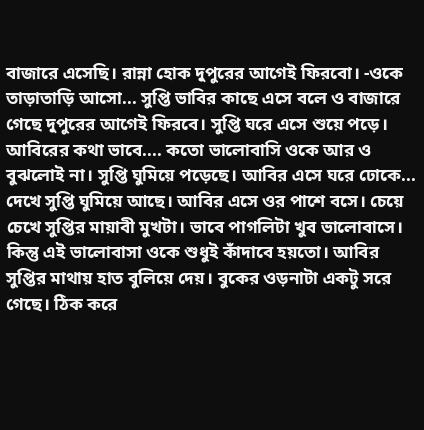বাজারে এসেছি। রান্না হোক দুপুরের আগেই ফিরবো। -ওকে তাড়াতাড়ি আসো... সুপ্তি ভাবির কাছে এসে বলে ও বাজারে গেছে দুপুরের আগেই ফিরবে। সুপ্তি ঘরে এসে শুয়ে পড়ে। আবিরের কথা ভাবে.... কতো ভালোবাসি ওকে আর ও বুঝলোই না। সুপ্তি ঘুমিয়ে পড়েছে। আবির এসে ঘরে ঢোকে... দেখে সুপ্তি ঘুমিয়ে আছে। আবির এসে ওর পাশে বসে। চেয়ে চেখে সুপ্তির মায়াবী মুখটা। ভাবে পাগলিটা খুব ভালোবাসে। কিন্তু এই ভালোবাসা ওকে শুধুই কাঁদাবে হয়তো। আবির সুপ্তির মাথায় হাত বুলিয়ে দেয়। বুকের ওড়নাটা একটু সরে গেছে। ঠিক করে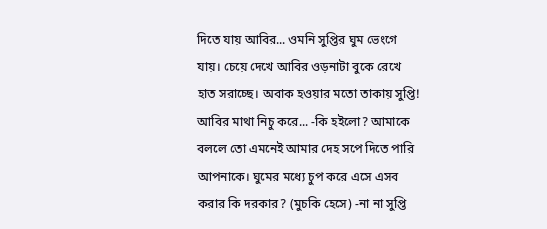দিতে যায় আবির... ওমনি সুপ্তির ঘুম ভেংগে যায়। চেয়ে দেখে আবির ওড়নাটা বুকে রেখে হাত সরাচ্ছে। অবাক হওয়ার মতো তাকায় সুপ্তি! আবির মাথা নিচু করে... -কি হইলো? আমাকে বললে তো এমনেই আমার দেহ সপে দিতে পারি আপনাকে। ঘুমের মধ্যে চুপ করে এসে এসব করার কি দরকার? (মুচকি হেসে) -না না সুপ্তি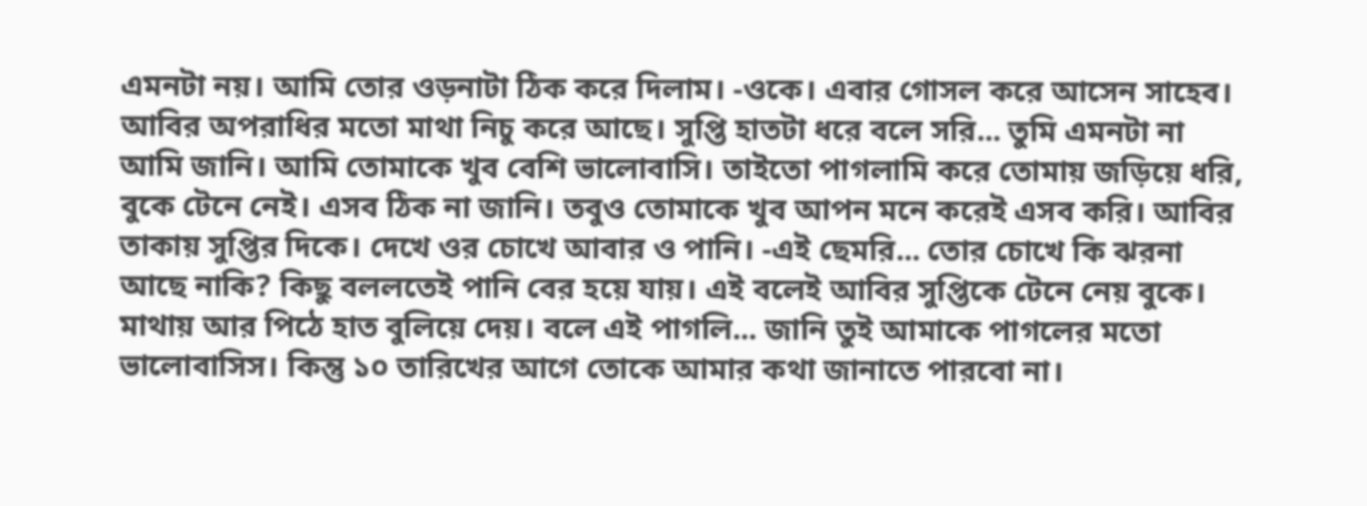এমনটা নয়। আমি তোর ওড়নাটা ঠিক করে দিলাম। -ওকে। এবার গোসল করে আসেন সাহেব। আবির অপরাধির মতো মাথা নিচু করে আছে। সুপ্তি হাতটা ধরে বলে সরি... তুমি এমনটা না আমি জানি। আমি তোমাকে খুব বেশি ভালোবাসি। তাইতো পাগলামি করে তোমায় জড়িয়ে ধরি, বুকে টেনে নেই। এসব ঠিক না জানি। তবুও তোমাকে খুব আপন মনে করেই এসব করি। আবির তাকায় সুপ্তির দিকে। দেখে ওর চোখে আবার ও পানি। -এই ছেমরি... তোর চোখে কি ঝরনা আছে নাকি? কিছু বললতেই পানি বের হয়ে যায়। এই বলেই আবির সুপ্তিকে টেনে নেয় বুকে। মাথায় আর পিঠে হাত বুলিয়ে দেয়। বলে এই পাগলি... জানি তুই আমাকে পাগলের মতো ভালোবাসিস। কিন্তু ১০ তারিখের আগে তোকে আমার কথা জানাতে পারবো না।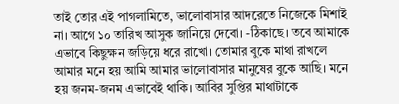তাই তোর এই পাগলামিতে, ভালোবাসার আদরেতে নিজেকে মিশাই না। আগে ১০ তারিখ আসুক জানিয়ে দেবো। -ঠিকাছে। তবে আমাকে এভাবে কিছুক্ষন জড়িয়ে ধরে রাখো। তোমার বুকে মাথা রাখলে আমার মনে হয় আমি আমার ভালোবাসার মানুষের বুকে আছি। মনে হয় জনম-জনম এভাবেই থাকি। আবির সুপ্তির মাথাটাকে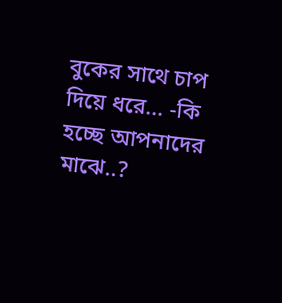বুকের সাথে চাপ দিয়ে ধরে... -কি হচ্ছে আপনাদের মাঝে..?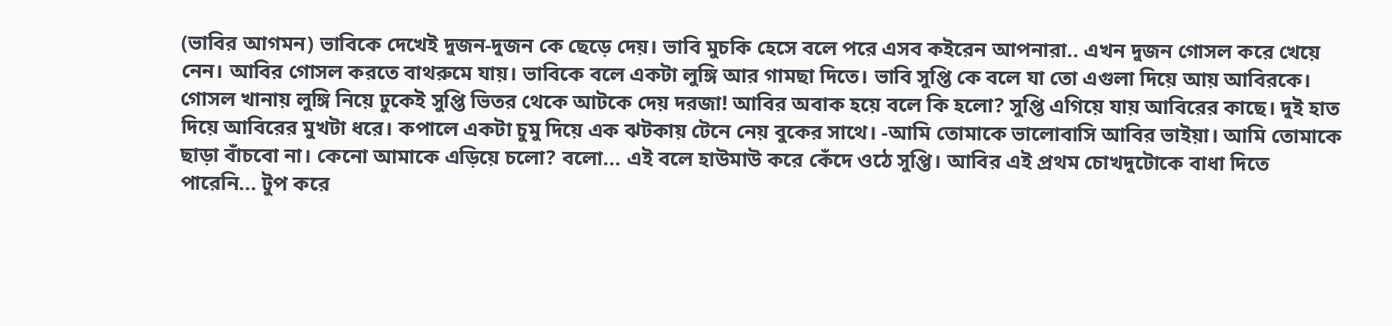(ভাবির আগমন) ভাবিকে দেখেই দুজন-দুজন কে ছেড়ে দেয়। ভাবি মুচকি হেসে বলে পরে এসব কইরেন আপনারা.. এখন দুজন গোসল করে খেয়ে নেন। আবির গোসল করতে বাথরুমে যায়। ভাবিকে বলে একটা লুঙ্গি আর গামছা দিতে। ভাবি সুপ্তি কে বলে যা তো এগুলা দিয়ে আয় আবিরকে। গোসল খানায় লুঙ্গি নিয়ে ঢুকেই সুপ্তি ভিতর থেকে আটকে দেয় দরজা! আবির অবাক হয়ে বলে কি হলো? সুপ্তি এগিয়ে যায় আবিরের কাছে। দুই হাত দিয়ে আবিরের মুখটা ধরে। কপালে একটা চুমু দিয়ে এক ঝটকায় টেনে নেয় বুকের সাথে। -আমি তোমাকে ভালোবাসি আবির ভাইয়া। আমি তোমাকে ছাড়া বাঁচবো না। কেনো আমাকে এড়িয়ে চলো? বলো... এই বলে হাউমাউ করে কেঁদে ওঠে সুপ্তি। আবির এই প্রথম চোখদুটোকে বাধা দিতে পারেনি... টুপ করে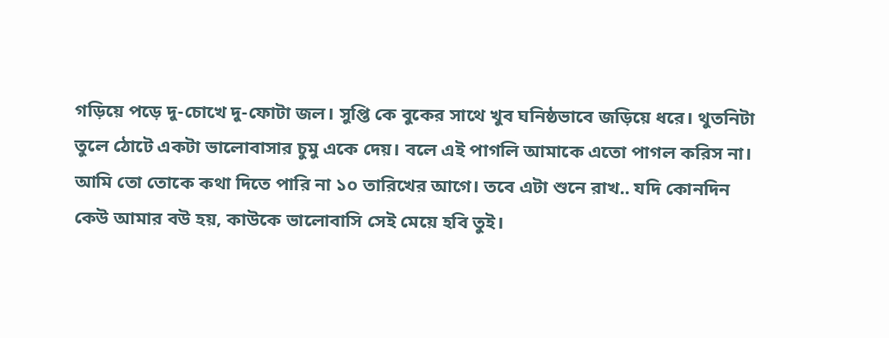গড়িয়ে পড়ে দু-চোখে দু-ফোটা জল। সুপ্তি কে বুকের সাথে খুব ঘনিষ্ঠভাবে জড়িয়ে ধরে। থুতনিটা তুলে ঠোটে একটা ভালোবাসার চুমু একে দেয়। বলে এই পাগলি আমাকে এতো পাগল করিস না। আমি তো তোকে কথা দিতে পারি না ১০ তারিখের আগে। তবে এটা শুনে রাখ.. যদি কোনদিন কেউ আমার বউ হয়, কাউকে ভালোবাসি সেই মেয়ে হবি তুই।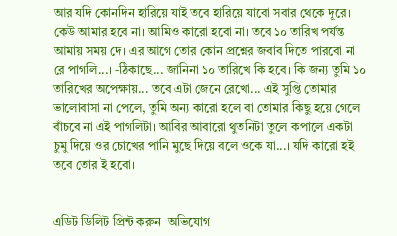আর যদি কোনদিন হারিয়ে যাই তবে হারিয়ে যাবো সবার থেকে দূরে। কেউ আমার হবে না। আমিও কারো হবো না। তবে ১০ তারিখ পর্যন্ত আমায় সময় দে। এর আগে তোর কোন প্রশ্নের জবাব দিতে পারবো না রে পাগলি...। -ঠিকাছে... জানিনা ১০ তারিখে কি হবে। কি জন্য তুমি ১০ তারিখের অপেক্ষায়... তবে এটা জেনে রেখো... এই সুপ্তি তোমার ভালোবাসা না পেলে, তুমি অন্য কারো হলে বা তোমার কিছু হয়ে গেলে বাঁচবে না এই পাগলিটা। আবির আবারো থুতনিটা তুলে কপালে একটা চুমু দিয়ে ওর চোখের পানি মুছে দিয়ে বলে ওকে যা...। যদি কারো হই তবে তোর ই হবো।


এডিট ডিলিট প্রিন্ট করুন  অভিযোগ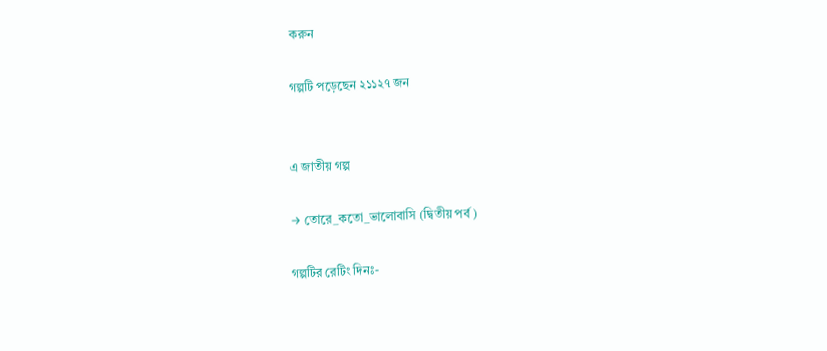করুন

গল্পটি পড়েছেন ২১১২৭ জন


এ জাতীয় গল্প

→ তোরে_কতো_ভালোবাসি (দ্বিতীয় পর্ব )

গল্পটির রেটিং দিনঃ-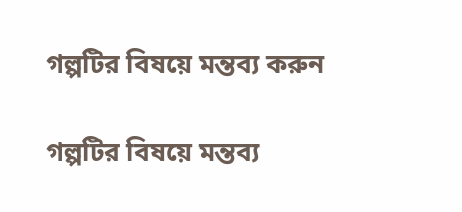গল্পটির বিষয়ে মন্তব্য করুন

গল্পটির বিষয়ে মন্তব্য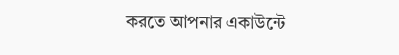করতে আপনার একাউন্টে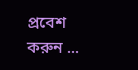প্রবেশ করুন ...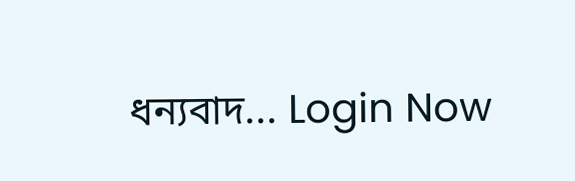ধন্যবাদ... Login Now